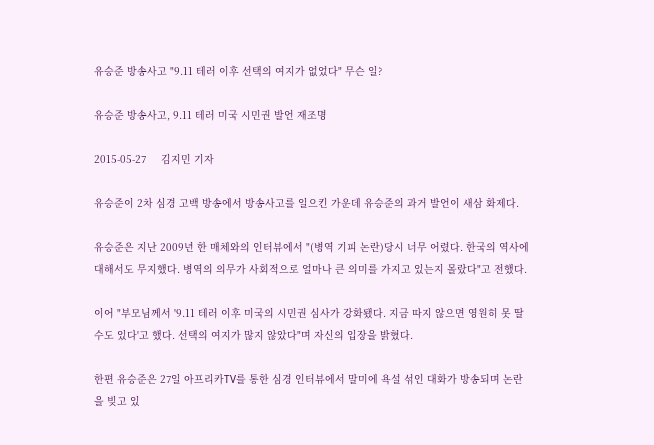유승준 방송사고 "9.11 테러 이후 선택의 여지가 없었다" 무슨 일?

유승준 방송사고, 9.11 테러 미국 시민권 발언 재조명

2015-05-27     김지민 기자

유승준이 2차 심경 고백 방송에서 방송사고를 일으킨 가운데 유승준의 과거 발언이 새삼 화제다.

유승준은 지난 2009년 한 매체와의 인터뷰에서 "(병역 기피 논란)당시 너무 어렸다. 한국의 역사에 대해서도 무지했다. 병역의 의무가 사회적으로 얼마나 큰 의미를 가지고 있는지 몰랐다"고 전했다.

이어 "부모님께서 '9.11 테러 이후 미국의 시민권 심사가 강화됐다. 지금 따지 않으면 영원히 못 딸 수도 있다'고 했다. 선택의 여지가 많지 않았다"며 자신의 입장을 밝혔다.

한편 유승준은 27일 아프리카TV를 통한 심경 인터뷰에서 말미에 욕설 섞인 대화가 방송되며 논란을 빚고 있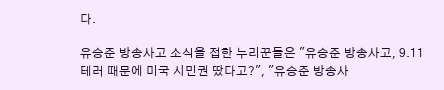다.

유승준 방송사고 소식을 접한 누리꾼들은 "유승준 방송사고, 9.11 테러 때문에 미국 시민권 땄다고?", "유승준 방송사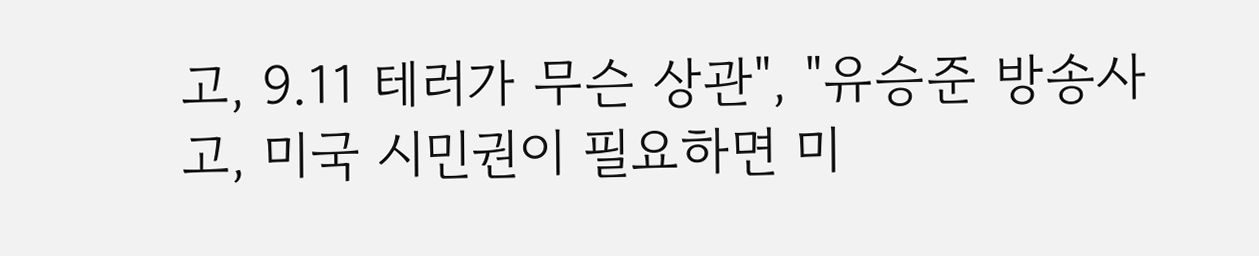고, 9.11 테러가 무슨 상관", "유승준 방송사고, 미국 시민권이 필요하면 미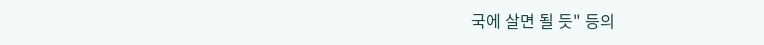국에 살면 될 듯" 등의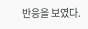반응을 보였다.